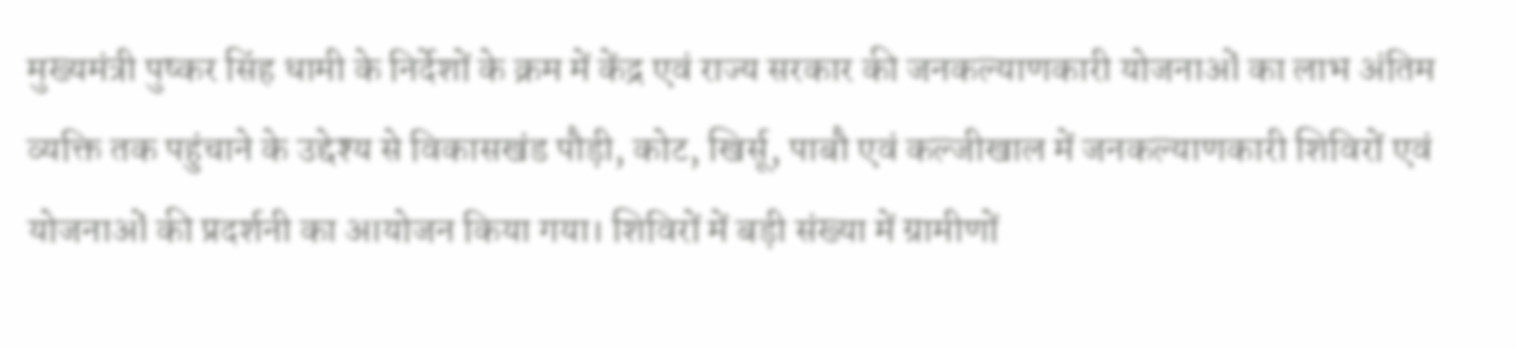मुख्यमंत्री पुष्कर सिंह धामी के निर्देशों के क्रम में केंद्र एवं राज्य सरकार की जनकल्याणकारी योजनाओं का लाभ अंतिम व्यक्ति तक पहुंचाने के उद्देश्य से विकासखंड पौड़ी, कोट, खिर्सू, पाबौ एवं कल्जीखाल में जनकल्याणकारी शिविरों एवं योजनाओं की प्रदर्शनी का आयोजन किया गया। शिविरों में बड़ी संख्या में ग्रामीणों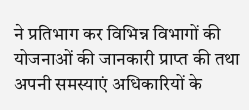ने प्रतिभाग कर विभिन्न विभागों की योजनाओं की जानकारी प्राप्त की तथा अपनी समस्याएं अधिकारियों के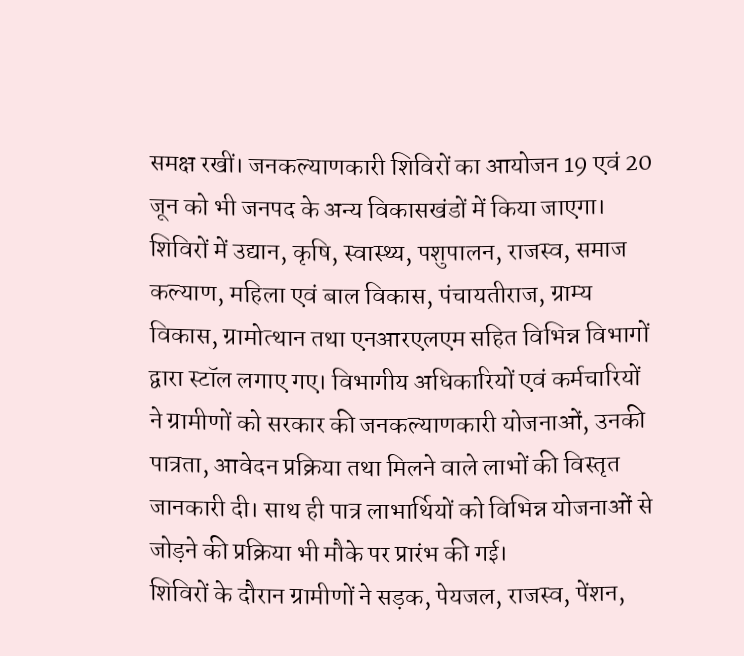समक्ष रखीं। जनकल्याणकारी शिविरों का आयोजन 19 एवं 20 जून को भी जनपद के अन्य विकासखंडों में किया जाएगा।
शिविरों में उद्यान, कृषि, स्वास्थ्य, पशुपालन, राजस्व, समाज कल्याण, महिला एवं बाल विकास, पंचायतीराज, ग्राम्य विकास, ग्रामोत्थान तथा एनआरएलएम सहित विभिन्न विभागों द्वारा स्टॉल लगाए गए। विभागीय अधिकारियों एवं कर्मचारियों ने ग्रामीणों को सरकार की जनकल्याणकारी योजनाओं, उनकी पात्रता, आवेदन प्रक्रिया तथा मिलने वाले लाभों की विस्तृत जानकारी दी। साथ ही पात्र लाभार्थियों को विभिन्न योजनाओं से जोड़ने की प्रक्रिया भी मौके पर प्रारंभ की गई।
शिविरों के दौरान ग्रामीणों ने सड़क, पेयजल, राजस्व, पेंशन,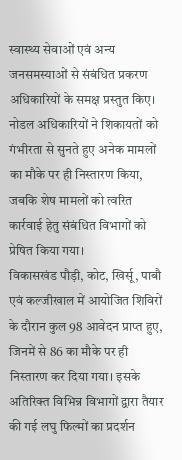स्वास्थ्य सेवाओं एवं अन्य जनसमस्याओं से संबंधित प्रकरण अधिकारियों के समक्ष प्रस्तुत किए। नोडल अधिकारियों ने शिकायतों को गंभीरता से सुनते हुए अनेक मामलों का मौके पर ही निस्तारण किया, जबकि शेष मामलों को त्वरित कार्रवाई हेतु संबंधित विभागों को प्रेषित किया गया।
विकासखंड पौड़ी, कोट, खिर्सू, पाबौ एवं कल्जीखाल में आयोजित शिविरों के दौरान कुल 98 आवेदन प्राप्त हुए, जिनमें से 86 का मौके पर ही निस्तारण कर दिया गया। इसके अतिरिक्त विभिन्न विभागों द्वारा तैयार की गई लघु फिल्मों का प्रदर्शन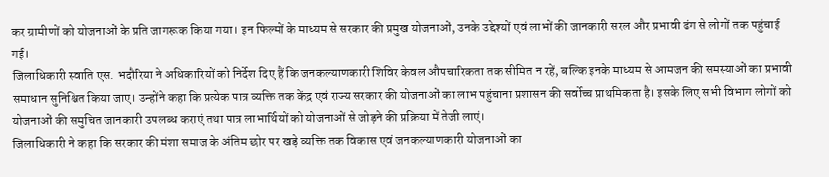कर ग्रामीणों को योजनाओं के प्रति जागरूक किया गया। इन फिल्मों के माध्यम से सरकार की प्रमुख योजनाओं, उनके उद्देश्यों एवं लाभों की जानकारी सरल और प्रभावी ढंग से लोगों तक पहुंचाई गई।
जिलाधिकारी स्वाति एस. भदौरिया ने अधिकारियों को निर्देश दिए हैं कि जनकल्याणकारी शिविर केवल औपचारिकता तक सीमित न रहें, बल्कि इनके माध्यम से आमजन की समस्याओं का प्रभावी समाधान सुनिश्चित किया जाए। उन्होंने कहा कि प्रत्येक पात्र व्यक्ति तक केंद्र एवं राज्य सरकार की योजनाओं का लाभ पहुंचाना प्रशासन की सर्वोच्च प्राथमिकता है। इसके लिए सभी विभाग लोगों को योजनाओं की समुचित जानकारी उपलब्ध कराएं तथा पात्र लाभार्थियों को योजनाओं से जोड़ने की प्रक्रिया में तेजी लाएं।
जिलाधिकारी ने कहा कि सरकार की मंशा समाज के अंतिम छोर पर खड़े व्यक्ति तक विकास एवं जनकल्याणकारी योजनाओं का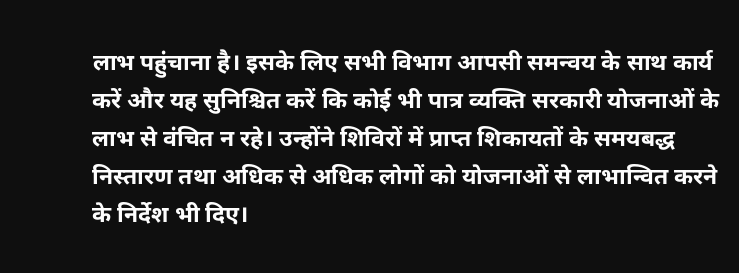लाभ पहुंचाना है। इसके लिए सभी विभाग आपसी समन्वय के साथ कार्य करें और यह सुनिश्चित करें कि कोई भी पात्र व्यक्ति सरकारी योजनाओं के लाभ से वंचित न रहे। उन्होंने शिविरों में प्राप्त शिकायतों के समयबद्ध निस्तारण तथा अधिक से अधिक लोगों को योजनाओं से लाभान्वित करने के निर्देश भी दिए।